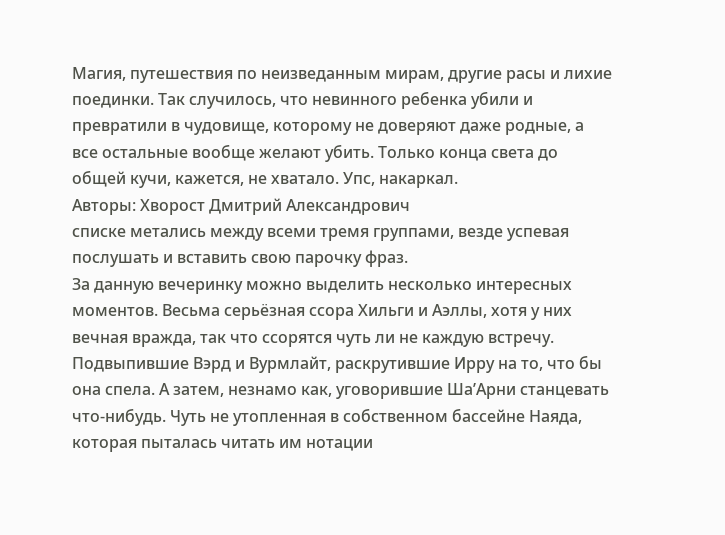Магия, путешествия по неизведанным мирам, другие расы и лихие поединки. Так случилось, что невинного ребенка убили и превратили в чудовище, которому не доверяют даже родные, а все остальные вообще желают убить. Только конца света до общей кучи, кажется, не хватало. Упс, накаркал.
Авторы: Хворост Дмитрий Александрович
списке метались между всеми тремя группами, везде успевая послушать и вставить свою парочку фраз.
За данную вечеринку можно выделить несколько интересных моментов. Весьма серьёзная ссора Хильги и Аэллы, хотя у них вечная вражда, так что ссорятся чуть ли не каждую встречу. Подвыпившие Вэрд и Вурмлайт, раскрутившие Ирру на то, что бы она спела. А затем, незнамо как, уговорившие Ша’Арни станцевать что-нибудь. Чуть не утопленная в собственном бассейне Наяда, которая пыталась читать им нотации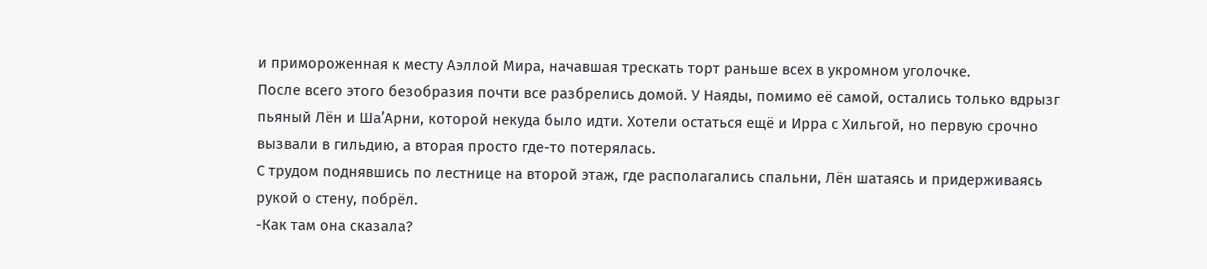и примороженная к месту Аэллой Мира, начавшая трескать торт раньше всех в укромном уголочке.
После всего этого безобразия почти все разбрелись домой. У Наяды, помимо её самой, остались только вдрызг пьяный Лён и Ша’Арни, которой некуда было идти. Хотели остаться ещё и Ирра с Хильгой, но первую срочно вызвали в гильдию, а вторая просто где-то потерялась.
С трудом поднявшись по лестнице на второй этаж, где располагались спальни, Лён шатаясь и придерживаясь рукой о стену, побрёл.
-Как там она сказала?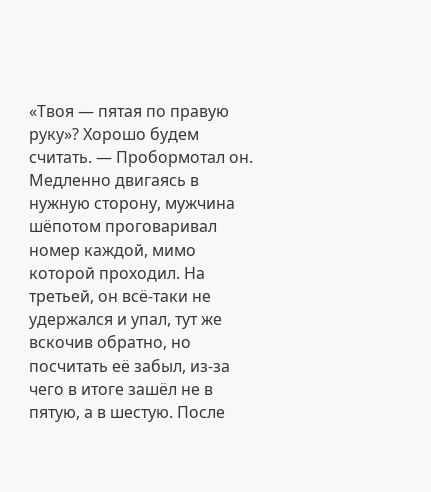«Твоя — пятая по правую руку»? Хорошо будем считать. — Пробормотал он.
Медленно двигаясь в нужную сторону, мужчина шёпотом проговаривал номер каждой, мимо которой проходил. На третьей, он всё-таки не удержался и упал, тут же вскочив обратно, но посчитать её забыл, из-за чего в итоге зашёл не в пятую, а в шестую. После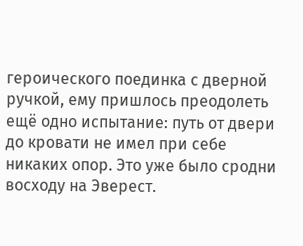героического поединка с дверной ручкой, ему пришлось преодолеть ещё одно испытание: путь от двери до кровати не имел при себе никаких опор. Это уже было сродни восходу на Эверест.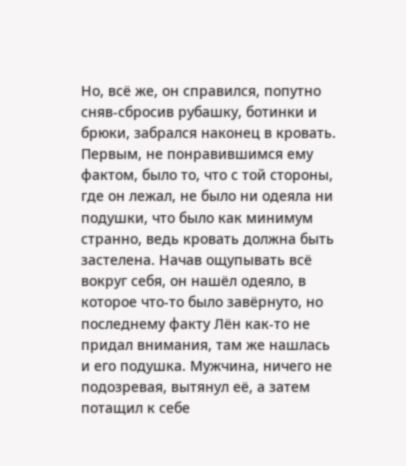Но, всё же, он справился, попутно сняв-сбросив рубашку, ботинки и брюки, забрался наконец в кровать.
Первым, не понравившимся ему фактом, было то, что с той стороны, где он лежал, не было ни одеяла ни подушки, что было как минимум странно, ведь кровать должна быть застелена. Начав ощупывать всё вокруг себя, он нашёл одеяло, в которое что-то было завёрнуто, но последнему факту Лён как-то не придал внимания, там же нашлась и его подушка. Мужчина, ничего не подозревая, вытянул её, а затем потащил к себе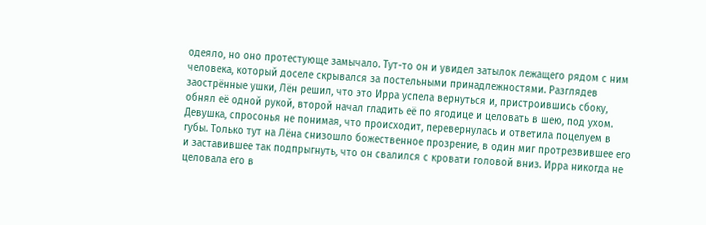одеяло, но оно протестующе замычало. Тут-то он и увидел затылок лежащего рядом с ним человека, который доселе скрывался за постельными принадлежностями. Разглядев заострённые ушки, Лён решил, что это Ирра успела вернуться и, пристроившись сбоку, обнял её одной рукой, второй начал гладить её по ягодице и целовать в шею, под ухом. Девушка, спросонья не понимая, что происходит, перевернулась и ответила поцелуем в губы. Только тут на Лёна снизошло божественное прозрение, в один миг протрезвившее его и заставившее так подпрыгнуть, что он свалился с кровати головой вниз. Ирра никогда не целовала его в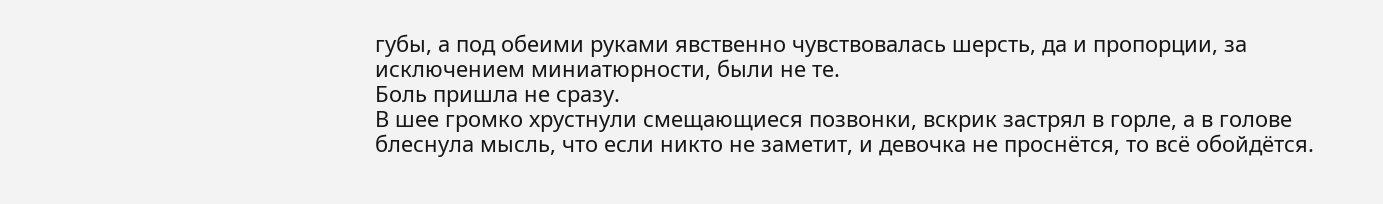губы, а под обеими руками явственно чувствовалась шерсть, да и пропорции, за исключением миниатюрности, были не те.
Боль пришла не сразу.
В шее громко хрустнули смещающиеся позвонки, вскрик застрял в горле, а в голове блеснула мысль, что если никто не заметит, и девочка не проснётся, то всё обойдётся.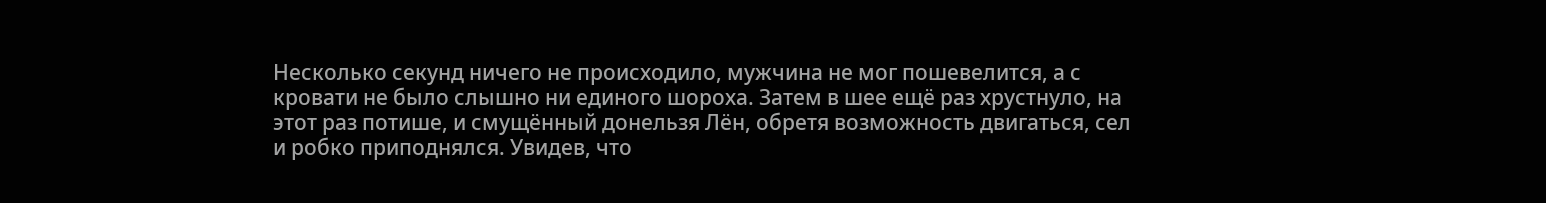Несколько секунд ничего не происходило, мужчина не мог пошевелится, а с кровати не было слышно ни единого шороха. Затем в шее ещё раз хрустнуло, на этот раз потише, и смущённый донельзя Лён, обретя возможность двигаться, сел и робко приподнялся. Увидев, что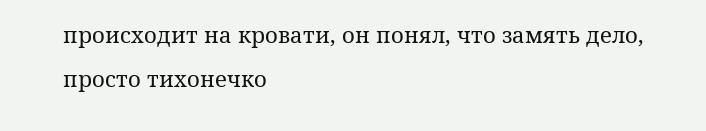происходит на кровати, он понял, что замять дело, просто тихонечко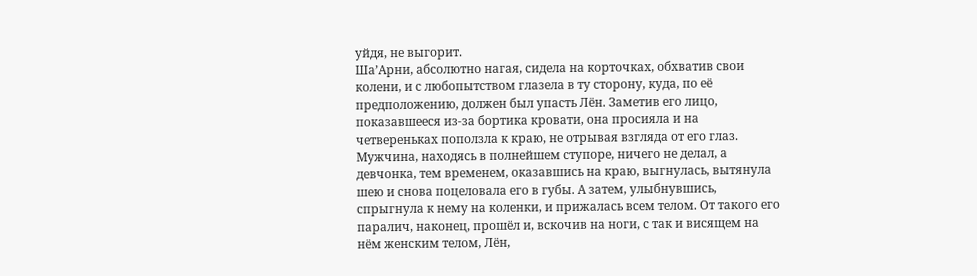уйдя, не выгорит.
Ша’Арни, абсолютно нагая, сидела на корточках, обхватив свои колени, и с любопытством глазела в ту сторону, куда, по её предположению, должен был упасть Лён. Заметив его лицо, показавшееся из-за бортика кровати, она просияла и на четвереньках поползла к краю, не отрывая взгляда от его глаз. Мужчина, находясь в полнейшем ступоре, ничего не делал, а девчонка, тем временем, оказавшись на краю, выгнулась, вытянула шею и снова поцеловала его в губы. А затем, улыбнувшись, спрыгнула к нему на коленки, и прижалась всем телом. От такого его паралич, наконец, прошёл и, вскочив на ноги, с так и висящем на нём женским телом, Лён,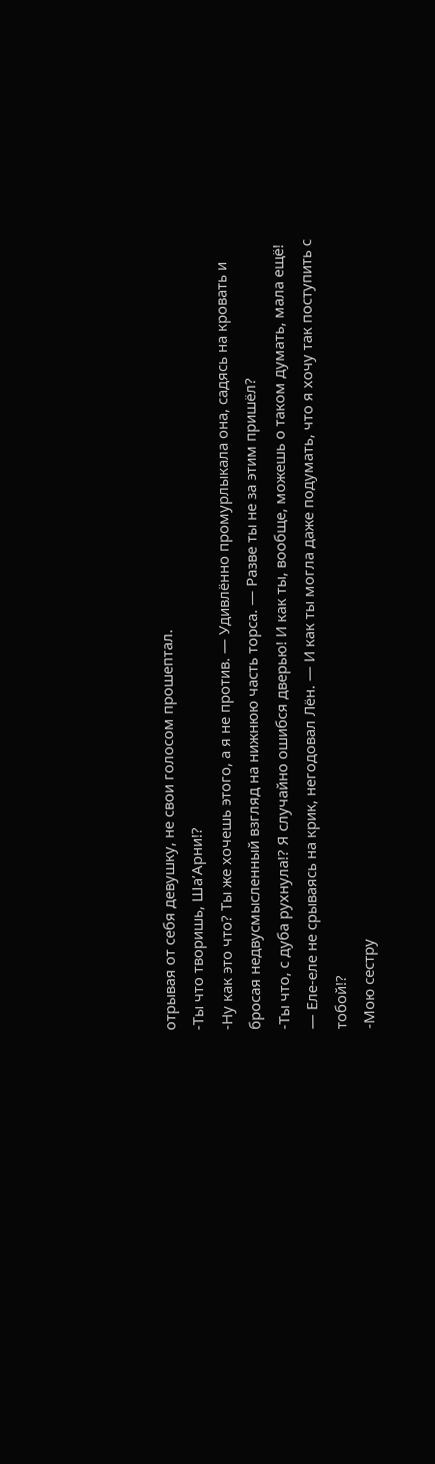отрывая от себя девушку, не свои голосом прошептал.
-Ты что творишь, Ша’Арни!?
-Ну как это что? Ты же хочешь этого, а я не против. — Удивлённо промурлыкала она, садясь на кровать и бросая недвусмысленный взгляд на нижнюю часть торса. — Разве ты не за этим пришёл?
-Ты что, с дуба рухнула!? Я случайно ошибся дверью! И как ты, вообще, можешь о таком думать, мала ещё! — Еле-еле не срываясь на крик, негодовал Лён. — И как ты могла даже подумать, что я хочу так поступить с тобой!?
-Мою сестру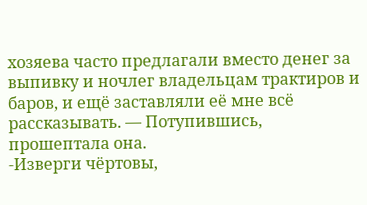хозяева часто предлагали вместо денег за выпивку и ночлег владельцам трактиров и баров, и ещё заставляли её мне всё рассказывать. — Потупившись, прошептала она.
-Изверги чёртовы,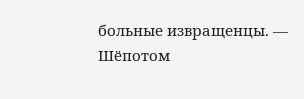больные извращенцы. — Шёпотом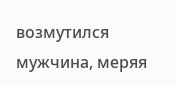возмутился мужчина, меряя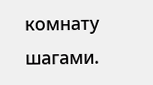комнату шагами.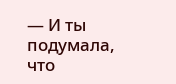— И ты подумала, что